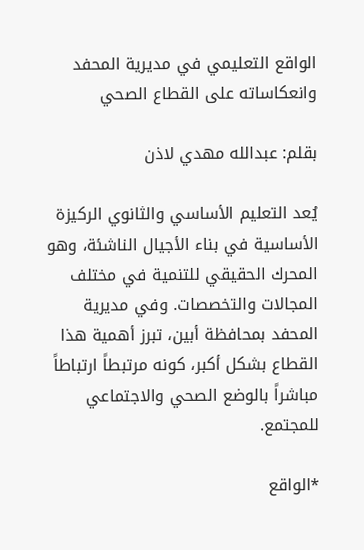الواقع التعليمي في مديرية المحفد وانعكاساته على القطاع الصحي

بقلم: عبدالله مهدي لاذن

يُعد التعليم الأساسي والثانوي الركيزة الأساسية في بناء الأجيال الناشئة، وهو المحرك الحقيقي للتنمية في مختلف المجالات والتخصصات. وفي مديرية المحفد بمحافظة أبين، تبرز أهمية هذا القطاع بشكل أكبر، كونه مرتبطاً ارتباطاً مباشراً بالوضع الصحي والاجتماعي للمجتمع.

*الواقع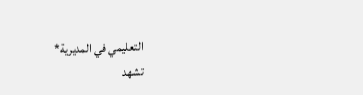التعليمي في المديرية*
تشهد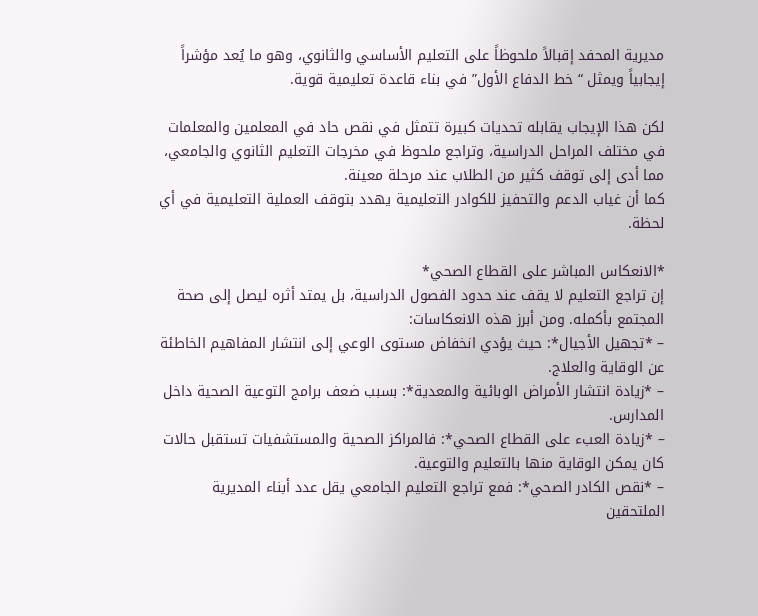مديرية المحفد إقبالاً ملحوظاً على التعليم الأساسي والثانوي، وهو ما يُعد مؤشراً إيجابياً ويمثل “خط الدفاع الأول” في بناء قاعدة تعليمية قوية.

لكن هذا الإيجاب يقابله تحديات كبيرة تتمثل في نقص حاد في المعلمين والمعلمات في مختلف المراحل الدراسية، وتراجع ملحوظ في مخرجات التعليم الثانوي والجامعي، مما أدى إلى توقف كثير من الطلاب عند مرحلة معينة.
كما أن غياب الدعم والتحفيز للكوادر التعليمية يهدد بتوقف العملية التعليمية في أي لحظة.

*الانعكاس المباشر على القطاع الصحي*
إن تراجع التعليم لا يقف عند حدود الفصول الدراسية، بل يمتد أثره ليصل إلى صحة المجتمع بأكمله. ومن أبرز هذه الانعكاسات:
– *تجهيل الأجيال*: حيث يؤدي انخفاض مستوى الوعي إلى انتشار المفاهيم الخاطئة عن الوقاية والعلاج.
– *زيادة انتشار الأمراض الوبائية والمعدية*: بسبب ضعف برامج التوعية الصحية داخل المدارس.
– *زيادة العبء على القطاع الصحي*: فالمراكز الصحية والمستشفيات تستقبل حالات كان يمكن الوقاية منها بالتعليم والتوعية.
– *نقص الكادر الصحي*: فمع تراجع التعليم الجامعي يقل عدد أبناء المديرية الملتحقين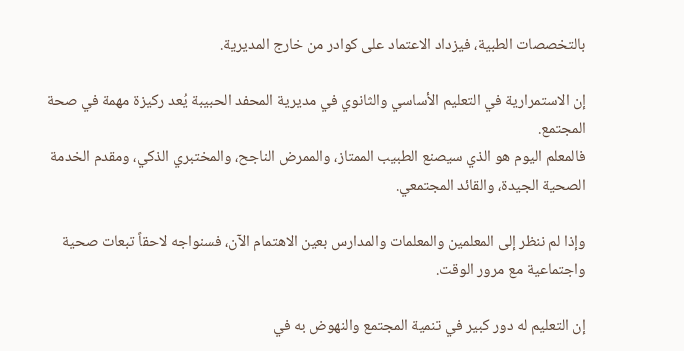بالتخصصات الطبية، فيزداد الاعتماد على كوادر من خارج المديرية.

إن الاستمرارية في التعليم الأساسي والثانوي في مديرية المحفد الحبيبة يُعد ركيزة مهمة في صحة المجتمع.
فالمعلم اليوم هو الذي سيصنع الطبيب الممتاز، والممرض الناجح، والمختبري الذكي، ومقدم الخدمة الصحية الجيدة، والقائد المجتمعي.

وإذا لم ننظر إلى المعلمين والمعلمات والمدارس بعين الاهتمام الآن، فسنواجه لاحقاً تبعات صحية واجتماعية مع مرور الوقت.

إن التعليم له دور كبير في تنمية المجتمع والنهوض به في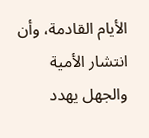الأيام القادمة، وأن انتشار الأمية والجهل يهدد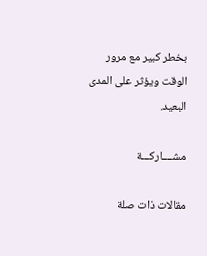بخطر كبير مع مرور الوقت ويؤثر على المدى البعيد.

مشــــاركـــة

مقالات ذات صلة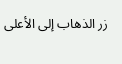زر الذهاب إلى الأعلى